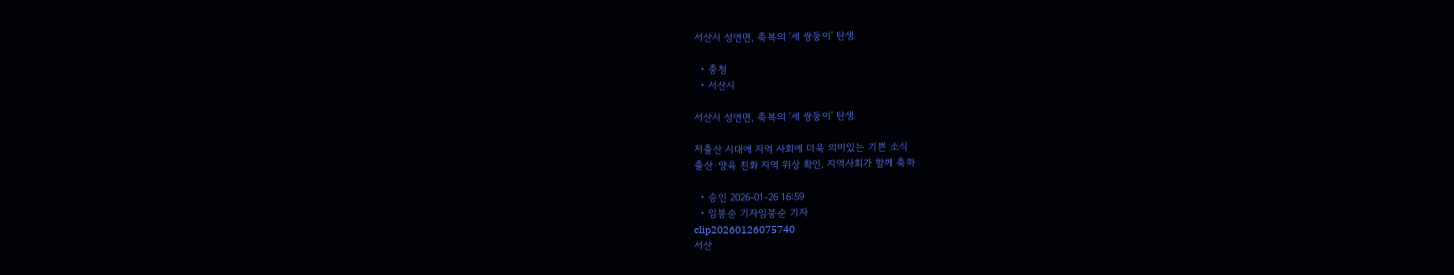서산시 성연면, 축복의 '세 쌍둥이' 탄생

  • 충청
  • 서산시

서산시 성연면, 축복의 '세 쌍둥이' 탄생

저출산 시대에 지역 사회에 더욱 의미있는 기쁜 소식
출산·양육 친화 지역 위상 확인, 지역사회가 함께 축하

  • 승인 2026-01-26 16:59
  • 임붕순 기자임붕순 기자
clip20260126075740
서산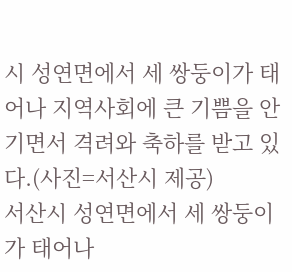시 성연면에서 세 쌍둥이가 태어나 지역사회에 큰 기쁨을 안기면서 격려와 축하를 받고 있다.(사진=서산시 제공)
서산시 성연면에서 세 쌍둥이가 태어나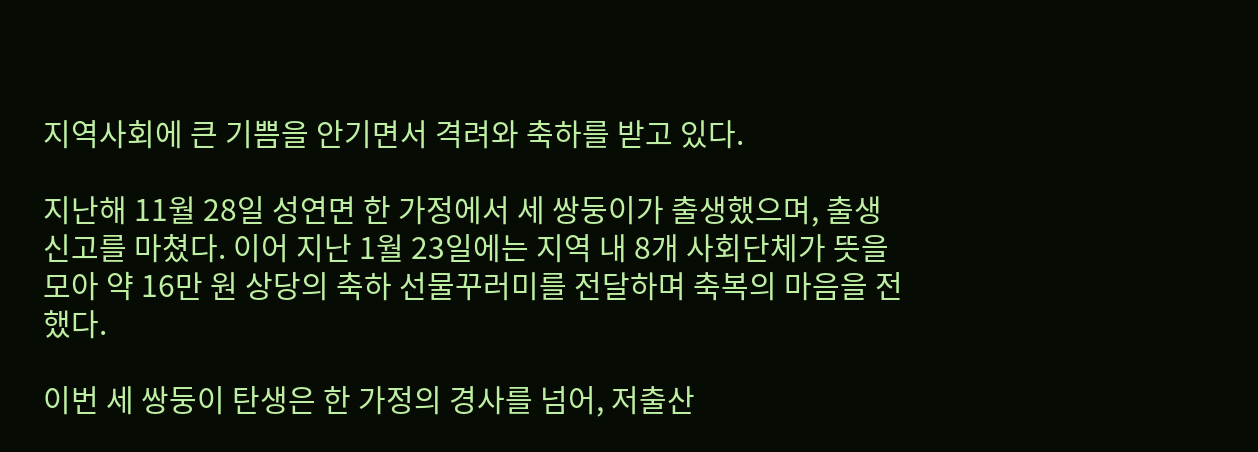지역사회에 큰 기쁨을 안기면서 격려와 축하를 받고 있다.

지난해 11월 28일 성연면 한 가정에서 세 쌍둥이가 출생했으며, 출생신고를 마쳤다. 이어 지난 1월 23일에는 지역 내 8개 사회단체가 뜻을 모아 약 16만 원 상당의 축하 선물꾸러미를 전달하며 축복의 마음을 전했다.

이번 세 쌍둥이 탄생은 한 가정의 경사를 넘어, 저출산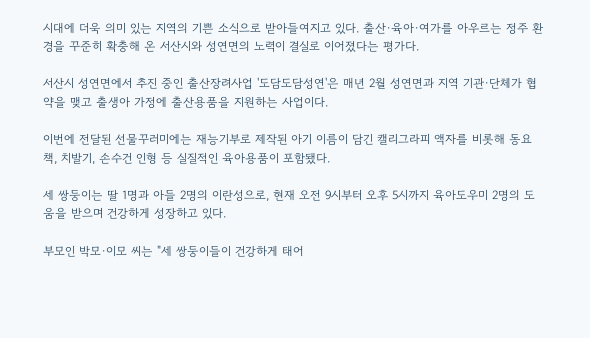시대에 더욱 의미 있는 지역의 기쁜 소식으로 받아들여지고 있다. 출산·육아·여가를 아우르는 정주 환경을 꾸준히 확충해 온 서산시와 성연면의 노력이 결실로 이어졌다는 평가다.

서산시 성연면에서 추진 중인 출산장려사업 '도담도담성연'은 매년 2월 성연면과 지역 기관·단체가 협약을 맺고 출생아 가정에 출산용품을 지원하는 사업이다.

이번에 전달된 선물꾸러미에는 재능기부로 제작된 아기 이름이 담긴 캘리그라피 액자를 비롯해 동요책, 치발기, 손수건 인형 등 실질적인 육아용품이 포함됐다.

세 쌍둥이는 딸 1명과 아들 2명의 이란성으로, 현재 오전 9시부터 오후 5시까지 육아도우미 2명의 도움을 받으며 건강하게 성장하고 있다.

부모인 박모·이모 씨는 "세 쌍둥이들이 건강하게 태어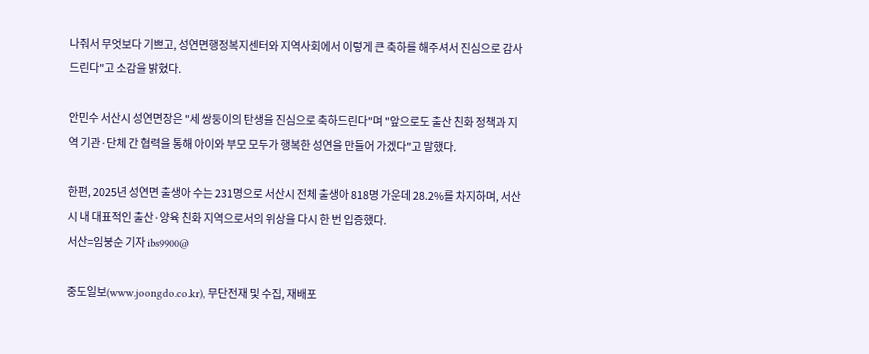나줘서 무엇보다 기쁘고, 성연면행정복지센터와 지역사회에서 이렇게 큰 축하를 해주셔서 진심으로 감사드린다"고 소감을 밝혔다.

안민수 서산시 성연면장은 "세 쌍둥이의 탄생을 진심으로 축하드린다"며 "앞으로도 출산 친화 정책과 지역 기관·단체 간 협력을 통해 아이와 부모 모두가 행복한 성연을 만들어 가겠다"고 말했다.

한편, 2025년 성연면 출생아 수는 231명으로 서산시 전체 출생아 818명 가운데 28.2%를 차지하며, 서산시 내 대표적인 출산·양육 친화 지역으로서의 위상을 다시 한 번 입증했다.
서산=임붕순 기자 ibs9900@

중도일보(www.joongdo.co.kr), 무단전재 및 수집, 재배포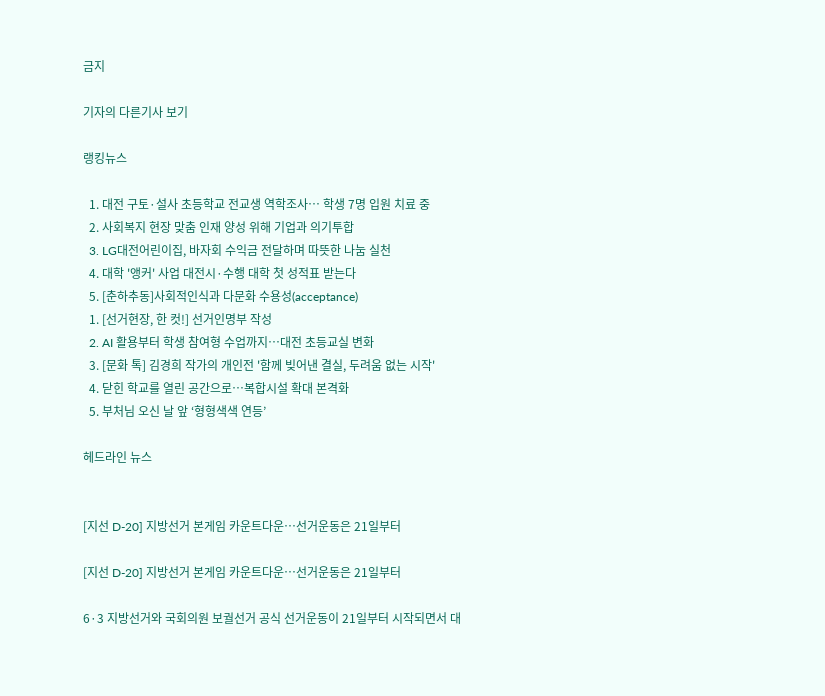금지

기자의 다른기사 보기

랭킹뉴스

  1. 대전 구토·설사 초등학교 전교생 역학조사… 학생 7명 입원 치료 중
  2. 사회복지 현장 맞춤 인재 양성 위해 기업과 의기투합
  3. LG대전어린이집, 바자회 수익금 전달하며 따뜻한 나눔 실천
  4. 대학 '앵커' 사업 대전시·수행 대학 첫 성적표 받는다
  5. [춘하추동]사회적인식과 다문화 수용성(acceptance)
  1. [선거현장, 한 컷!] 선거인명부 작성
  2. AI 활용부터 학생 참여형 수업까지…대전 초등교실 변화
  3. [문화 톡] 김경희 작가의 개인전 '함께 빚어낸 결실, 두려움 없는 시작'
  4. 닫힌 학교를 열린 공간으로…복합시설 확대 본격화
  5. 부처님 오신 날 앞 ‘형형색색 연등’

헤드라인 뉴스


[지선 D-20] 지방선거 본게임 카운트다운…선거운동은 21일부터

[지선 D-20] 지방선거 본게임 카운트다운…선거운동은 21일부터

6·3 지방선거와 국회의원 보궐선거 공식 선거운동이 21일부터 시작되면서 대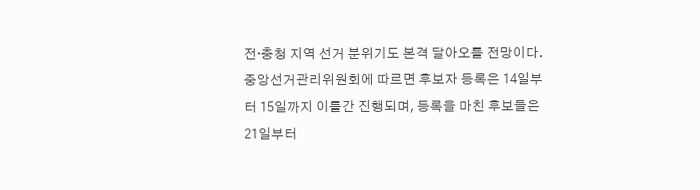전·충청 지역 선거 분위기도 본격 달아오를 전망이다. 중앙선거관리위원회에 따르면 후보자 등록은 14일부터 15일까지 이틀간 진행되며, 등록을 마친 후보들은 21일부터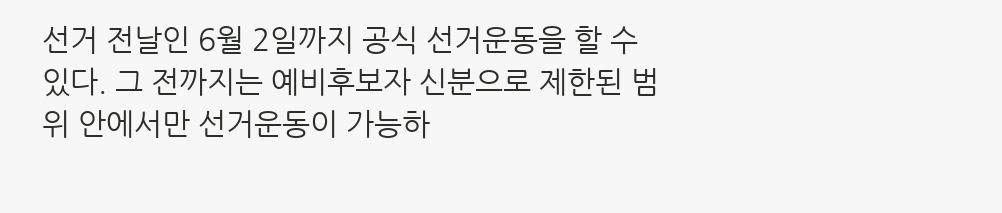선거 전날인 6월 2일까지 공식 선거운동을 할 수 있다. 그 전까지는 예비후보자 신분으로 제한된 범위 안에서만 선거운동이 가능하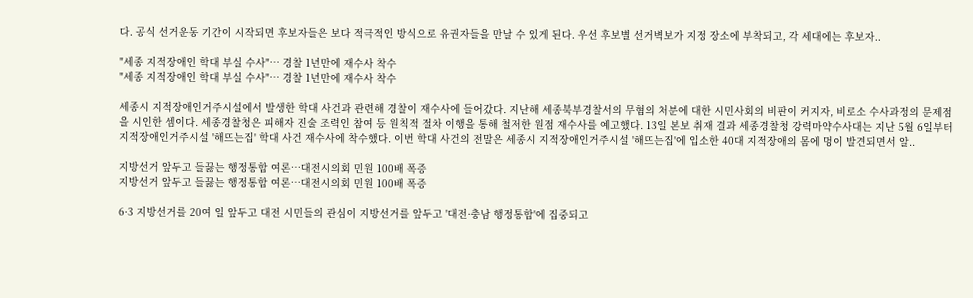다. 공식 선거운동 기간이 시작되면 후보자들은 보다 적극적인 방식으로 유권자들을 만날 수 있게 된다. 우선 후보별 선거벽보가 지정 장소에 부착되고, 각 세대에는 후보자..

"세종 지적장애인 학대 부실 수사"… 경찰 1년만에 재수사 착수
"세종 지적장애인 학대 부실 수사"… 경찰 1년만에 재수사 착수

세종시 지적장애인거주시설에서 발생한 학대 사건과 관련해 경찰이 재수사에 들어갔다. 지난해 세종북부경찰서의 무혐의 처분에 대한 시민사회의 비판이 커지자, 비로소 수사과정의 문제점을 시인한 셈이다. 세종경찰청은 피해자 진술 조력인 참여 등 원칙적 절차 이행을 통해 철저한 원점 재수사를 예고했다. 13일 본보 취재 결과 세종경찰청 강력마약수사대는 지난 5월 6일부터 지적장애인거주시설 '해뜨는집' 학대 사건 재수사에 착수했다. 이번 학대 사건의 전말은 세종시 지적장애인거주시설 '해뜨는집'에 입소한 40대 지적장애의 몸에 멍이 발견되면서 알..

지방선거 앞두고 들끓는 행정통합 여론…대전시의회 민원 100배 폭증
지방선거 앞두고 들끓는 행정통합 여론…대전시의회 민원 100배 폭증

6·3 지방선거를 20여 일 앞두고 대전 시민들의 관심이 지방선거를 앞두고 '대전·충남 행정통합'에 집중되고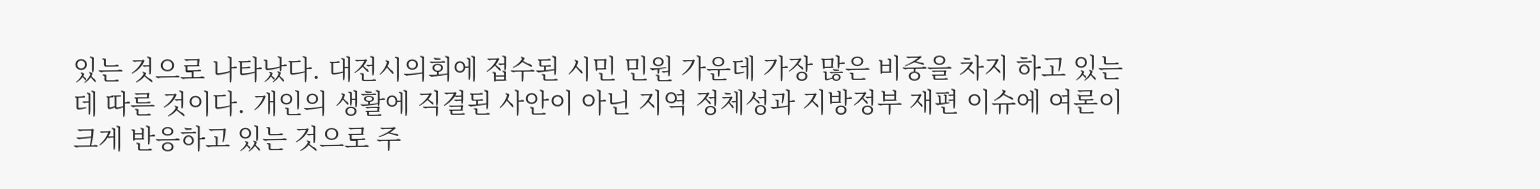있는 것으로 나타났다. 대전시의회에 접수된 시민 민원 가운데 가장 많은 비중을 차지 하고 있는 데 따른 것이다. 개인의 생활에 직결된 사안이 아닌 지역 정체성과 지방정부 재편 이슈에 여론이 크게 반응하고 있는 것으로 주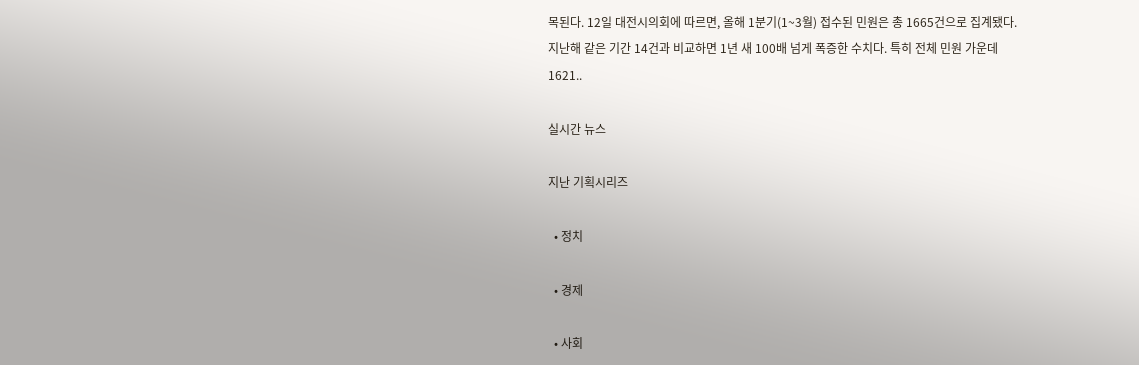목된다. 12일 대전시의회에 따르면, 올해 1분기(1~3월) 접수된 민원은 총 1665건으로 집계됐다. 지난해 같은 기간 14건과 비교하면 1년 새 100배 넘게 폭증한 수치다. 특히 전체 민원 가운데 1621..

실시간 뉴스

지난 기획시리즈

  • 정치

  • 경제

  • 사회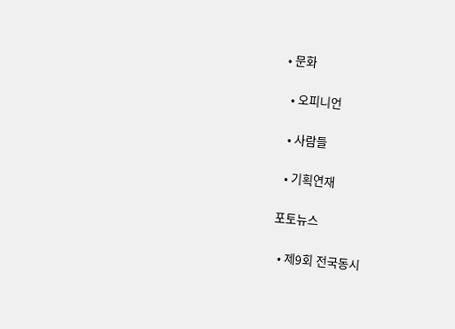• 문화

  • 오피니언

  • 사람들

  • 기획연재

포토뉴스

  • 제9회 전국동시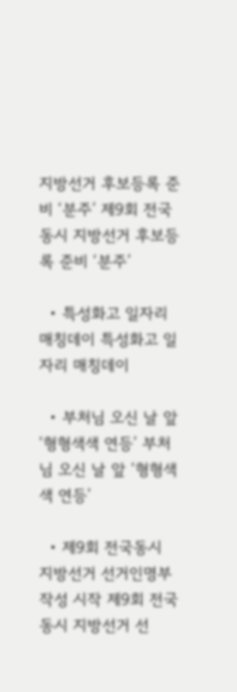지방선거 후보등록 준비 ‘분주’ 제9회 전국동시 지방선거 후보등록 준비 ‘분주’

  • 특성화고 일자리 매칭데이 특성화고 일자리 매칭데이

  • 부처님 오신 날 앞 ‘형형색색 연등’ 부처님 오신 날 앞 ‘형형색색 연등’

  • 제9회 전국동시 지방선거 선거인명부 작성 시작 제9회 전국동시 지방선거 선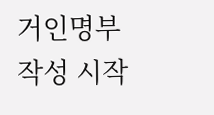거인명부 작성 시작